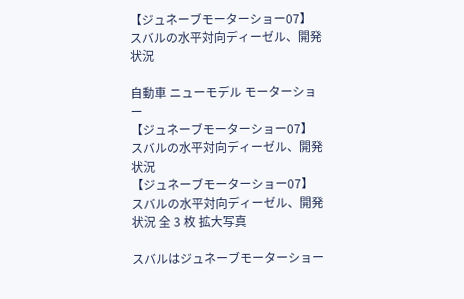【ジュネーブモーターショー07】スバルの水平対向ディーゼル、開発状況

自動車 ニューモデル モーターショー
【ジュネーブモーターショー07】スバルの水平対向ディーゼル、開発状況
【ジュネーブモーターショー07】スバルの水平対向ディーゼル、開発状況 全 3 枚 拡大写真

スバルはジュネーブモーターショー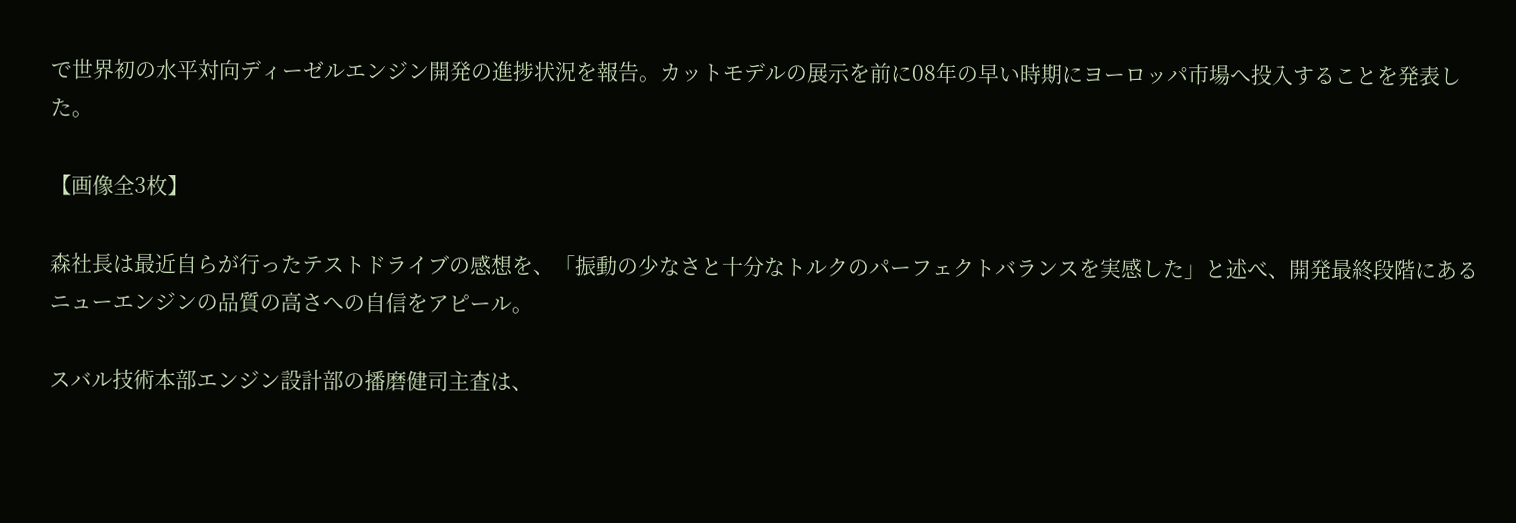で世界初の水平対向ディーゼルエンジン開発の進捗状況を報告。カットモデルの展示を前に08年の早い時期にヨーロッパ市場へ投入することを発表した。

【画像全3枚】

森社長は最近自らが行ったテストドライブの感想を、「振動の少なさと十分なトルクのパーフェクトバランスを実感した」と述べ、開発最終段階にあるニューエンジンの品質の高さへの自信をアピール。

スバル技術本部エンジン設計部の播磨健司主査は、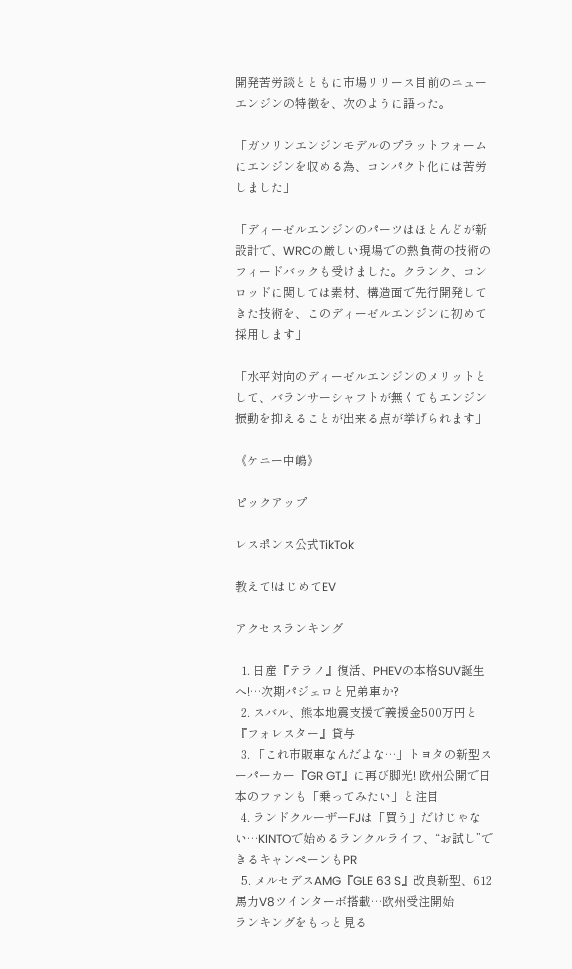開発苦労談とともに市場リリース目前のニューエンジンの特徴を、次のように語った。

「ガソリンエンジンモデルのプラットフォームにエンジンを収める為、コンパクト化には苦労しました」

「ディーゼルエンジンのパーツはほとんどが新設計で、WRCの厳しい現場での熱負荷の技術のフィードバックも受けました。クランク、コンロッドに関しては素材、構造面で先行開発してきた技術を、このディーゼルエンジンに初めて採用します」

「水平対向のディーゼルエンジンのメリットとして、バランサーシャフトが無くてもエンジン振動を抑えることが出来る点が挙げられます」

《ケニー中嶋》

ピックアップ

レスポンス公式TikTok

教えて!はじめてEV

アクセスランキング

  1. 日産『テラノ』復活、PHEVの本格SUV誕生へ!…次期パジェロと兄弟車か?
  2. スバル、熊本地震支援で義援金500万円と『フォレスター』貸与
  3. 「これ市販車なんだよな…」トヨタの新型スーパーカー『GR GT』に再び脚光! 欧州公開で日本のファンも「乗ってみたい」と注目
  4. ランドクルーザーFJは「買う」だけじゃない…KINTOで始めるランクルライフ、“お試し”できるキャンペーンもPR
  5. メルセデスAMG『GLE 63 S』改良新型、612馬力V8ツインターボ搭載…欧州受注開始
ランキングをもっと見る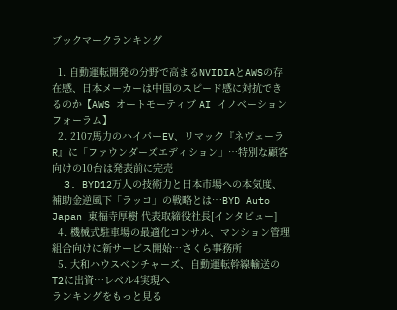ブックマークランキング

  1. 自動運転開発の分野で高まるNVIDIAとAWSの存在感、日本メーカーは中国のスピード感に対抗できるのか【AWS オートモーティブ AI イノベーション フォーラム】
  2. 2107馬力のハイパーEV、リマック『ネヴェーラR』に「ファウンダーズエディション」…特別な顧客向けの10台は発表前に完売
  3. BYD12万人の技術力と日本市場への本気度、補助金逆風下「ラッコ」の戦略とは…BYD Auto Japan 東福寺厚樹 代表取締役社長[インタビュー]
  4. 機械式駐車場の最適化コンサル、マンション管理組合向けに新サービス開始…さくら事務所
  5. 大和ハウスベンチャーズ、自動運転幹線輸送のT2に出資…レベル4実現へ
ランキングをもっと見る